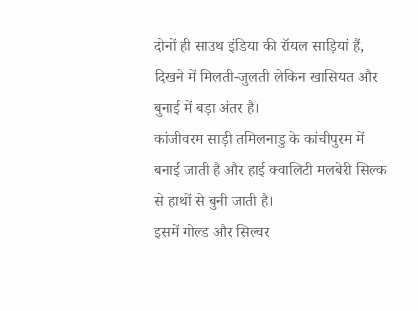दोनों ही साउथ इंडिया की रॉयल साड़ियां हैं, दिखने में मिलती-जुलती लेकिन खासियत और बुनाई में बड़ा अंतर है।
कांजीवरम साड़ी तमिलनाडु के कांचीपुरम में बनाई जाती है और हाई क्वालिटी मलबेरी सिल्क से हाथों से बुनी जाती है।
इसमें गोल्ड और सिल्वर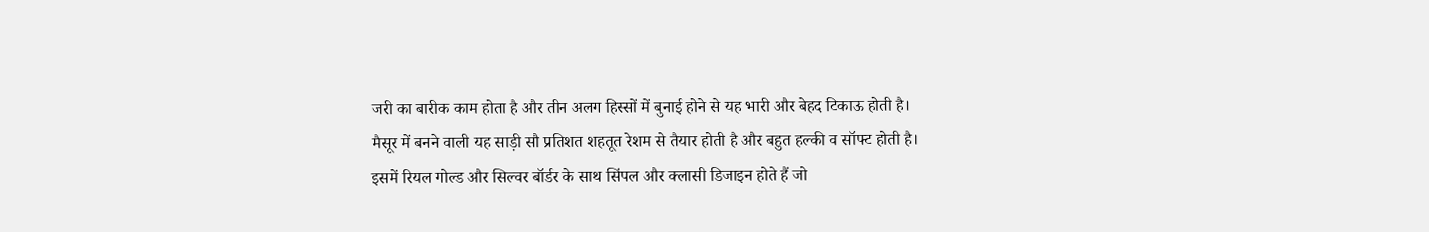जरी का बारीक काम होता है और तीन अलग हिस्सों में बुनाई होने से यह भारी और बेहद टिकाऊ होती है।
मैसूर में बनने वाली यह साड़ी सौ प्रतिशत शहतूत रेशम से तैयार होती है और बहुत हल्की व सॉफ्ट होती है।
इसमें रियल गोल्ड और सिल्वर बॉर्डर के साथ सिंपल और क्लासी डिजाइन होते हैं जो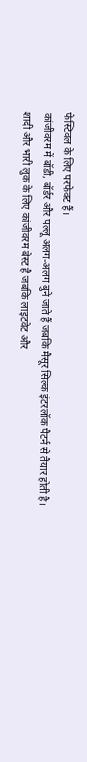फेस्टिवल के लिए परफेक्ट हैं।
कांजीवरम में बॉडी, बॉर्डर और पल्लू अलग-अलग बुने जाते हैं जबकि मैसूर सिल्क इंटरलॉक पैटर्न से तैयार होती है।
शादी और भारी लुक के लिए कांजीवरम बेस्ट है जबकि लाइटवेट और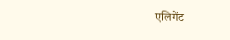एलिगेंट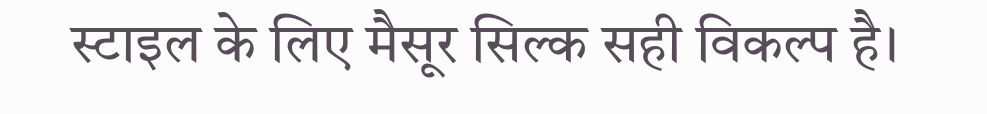स्टाइल के लिए मैसूर सिल्क सही विकल्प है।